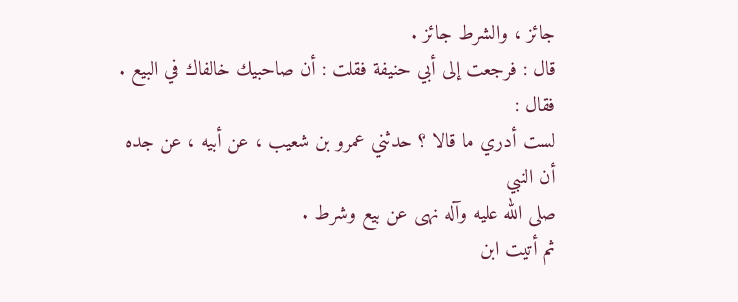جائز ، والشرط جائز .
قال : فرجعت إلى أبي حنيفة فقلت : أن صاحبيك خالفاك في البيع . فقال :
لست أدري ما قالا ؟ حدثني عمرو بن شعيب ، عن أبيه ، عن جده أن النبي
صلى الله عليه وآله نهى عن بيع وشرط .
ثم أتيت ابن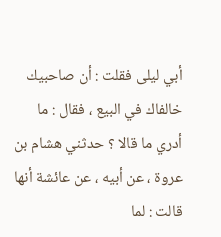أبي ليلى فقلت : أن صاحبيك خالفاك في البيع ، فقال : ما
أدري ما قالا ؟ حدثني هشام بن عروة ، عن أبيه ، عن عائشة أنها قالت : لما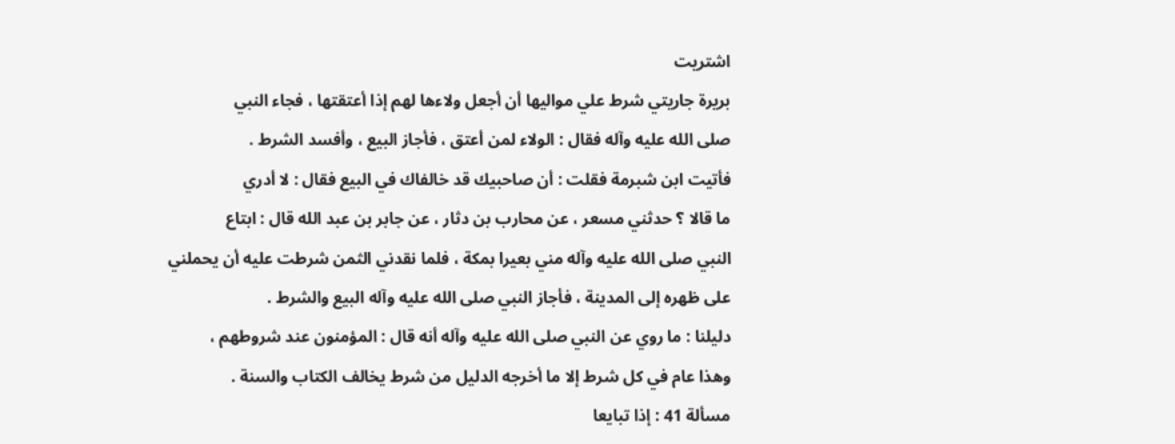اشتريت
بريرة جاريتي شرط علي مواليها أن أجعل ولاءها لهم إذا أعتقتها ، فجاء النبي
صلى الله عليه وآله فقال : الولاء لمن أعتق ، فأجاز البيع ، وأفسد الشرط .
فأتيت ابن شبرمة فقلت : أن صاحبيك قد خالفاك في البيع فقال : لا أدري
ما قالا ؟ حدثني مسعر ، عن محارب بن دثار ، عن جابر بن عبد الله قال : ابتاع
النبي صلى الله عليه وآله مني بعيرا بمكة ، فلما نقدني الثمن شرطت عليه أن يحملني
على ظهره إلى المدينة ، فأجاز النبي صلى الله عليه وآله البيع والشرط .
دليلنا : ما روي عن النبي صلى الله عليه وآله أنه قال : المؤمنون عند شروطهم ،
وهذا عام في كل شرط إلا ما أخرجه الدليل من شرط يخالف الكتاب والسنة .
مسألة 41 : إذا تبايعا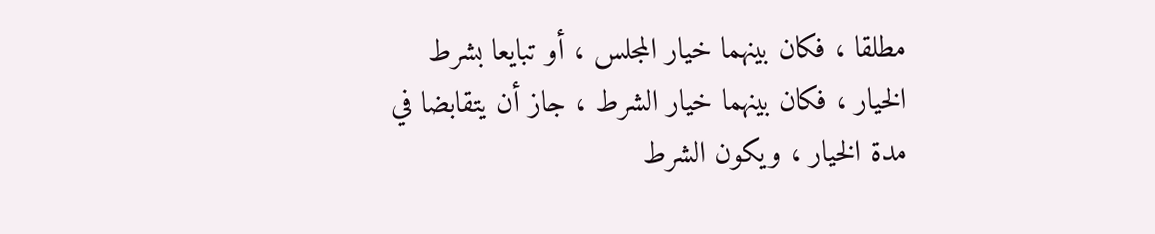مطلقا ، فكان بينهما خيار المجلس ، أو تبايعا بشرط
الخيار ، فكان بينهما خيار الشرط ، جاز أن يتقابضا في مدة الخيار ، ويكون الشرط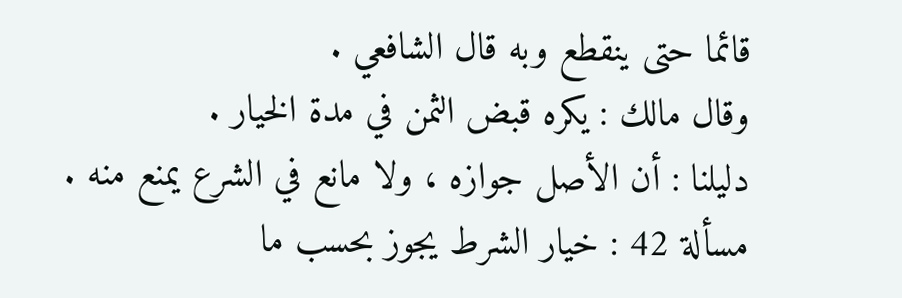قائما حتى ينقطع وبه قال الشافعي .
وقال مالك : يكره قبض الثمن في مدة الخيار .
دليلنا : أن الأصل جوازه ، ولا مانع في الشرع يمنع منه .
مسألة 42 : خيار الشرط يجوز بحسب ما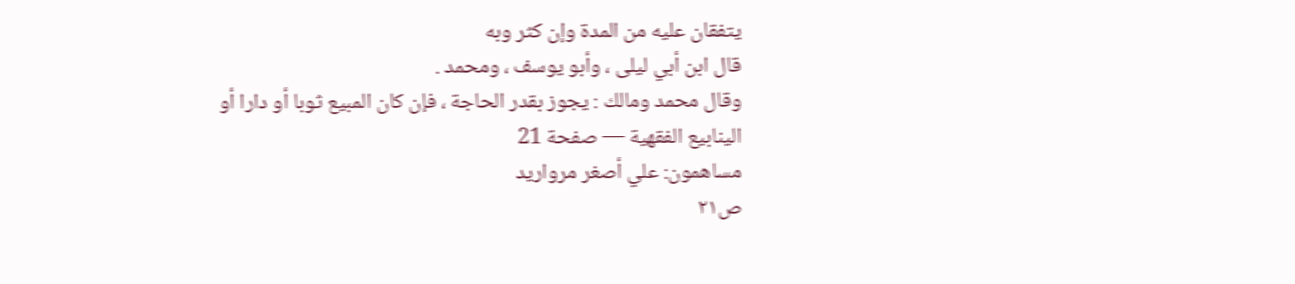يتفقان عليه من المدة وإن كثر وبه
قال ابن أبي ليلى ، وأبو يوسف ، ومحمد .
وقال محمد ومالك : يجوز بقدر الحاجة ، فإن كان المبيع ثوبا أو دارا أو
الينابيع الفقهية — صفحة 21
مساهمون: علي أصغر مرواريد
ص٢١